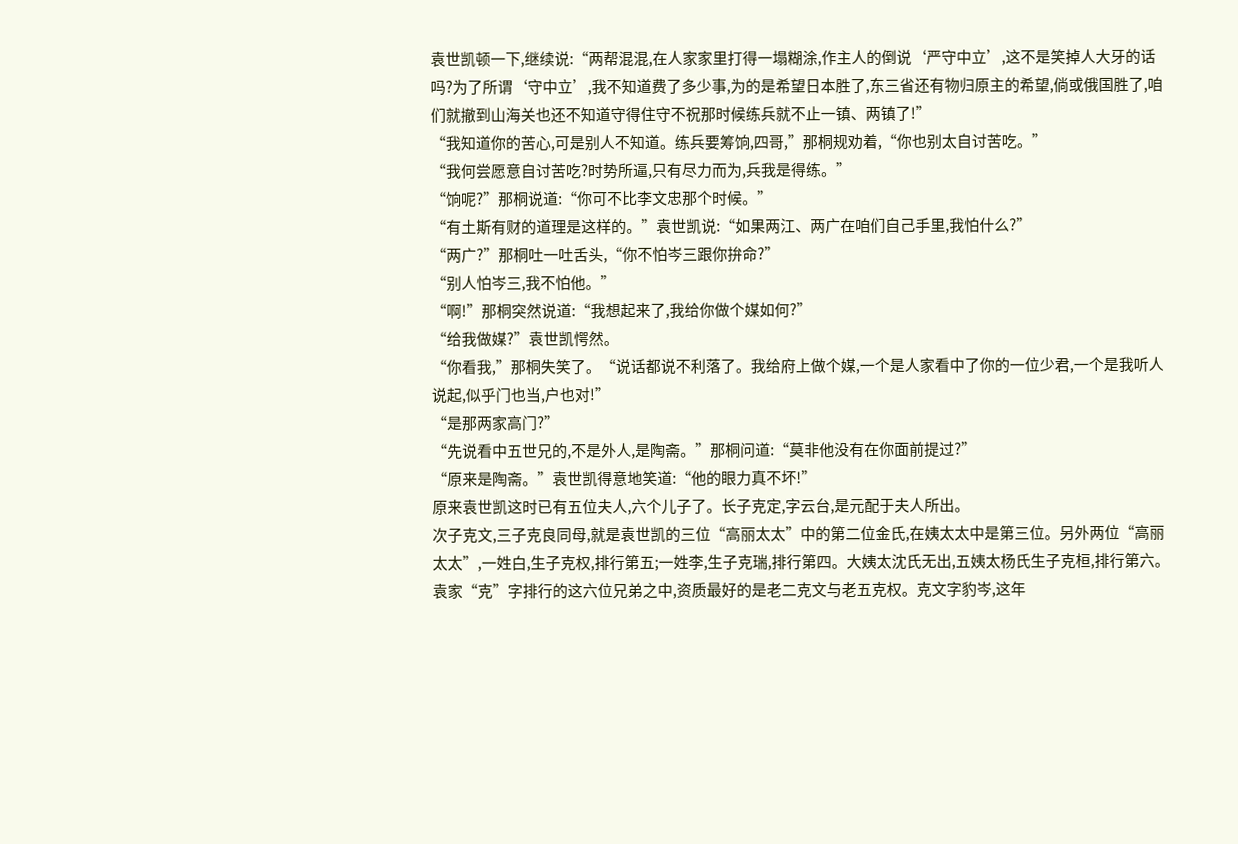袁世凯顿一下,继续说:“两帮混混,在人家家里打得一塌糊涂,作主人的倒说‘严守中立’,这不是笑掉人大牙的话吗?为了所谓‘守中立’,我不知道费了多少事,为的是希望日本胜了,东三省还有物归原主的希望,倘或俄国胜了,咱们就撤到山海关也还不知道守得住守不祝那时候练兵就不止一镇、两镇了!”
“我知道你的苦心,可是别人不知道。练兵要筹饷,四哥,”那桐规劝着,“你也别太自讨苦吃。”
“我何尝愿意自讨苦吃?时势所逼,只有尽力而为,兵我是得练。”
“饷呢?”那桐说道:“你可不比李文忠那个时候。”
“有土斯有财的道理是这样的。”袁世凯说:“如果两江、两广在咱们自己手里,我怕什么?”
“两广?”那桐吐一吐舌头,“你不怕岑三跟你拚命?”
“别人怕岑三,我不怕他。”
“啊!”那桐突然说道:“我想起来了,我给你做个媒如何?”
“给我做媒?”袁世凯愕然。
“你看我,”那桐失笑了。“说话都说不利落了。我给府上做个媒,一个是人家看中了你的一位少君,一个是我听人说起,似乎门也当,户也对!”
“是那两家高门?”
“先说看中五世兄的,不是外人,是陶斋。”那桐问道:“莫非他没有在你面前提过?”
“原来是陶斋。”袁世凯得意地笑道:“他的眼力真不坏!”
原来袁世凯这时已有五位夫人,六个儿子了。长子克定,字云台,是元配于夫人所出。
次子克文,三子克良同母,就是袁世凯的三位“高丽太太”中的第二位金氏,在姨太太中是第三位。另外两位“高丽太太”,一姓白,生子克权,排行第五;一姓李,生子克瑞,排行第四。大姨太沈氏无出,五姨太杨氏生子克桓,排行第六。
袁家“克”字排行的这六位兄弟之中,资质最好的是老二克文与老五克权。克文字豹岑,这年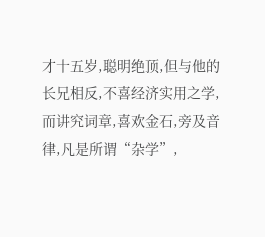才十五岁,聪明绝顶,但与他的长兄相反,不喜经济实用之学,而讲究词章,喜欢金石,旁及音律,凡是所谓“杂学”,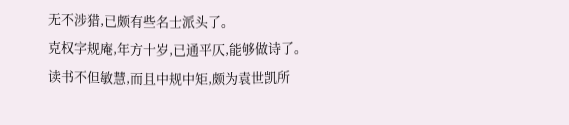无不涉猎,已颇有些名士派头了。
克权字规庵,年方十岁,已通平仄,能够做诗了。读书不但敏慧,而且中规中矩,颇为袁世凯所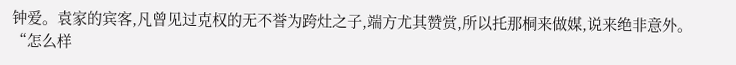钟爱。袁家的宾客,凡曾见过克权的无不誉为跨灶之子,端方尤其赞赏,所以托那桐来做媒,说来绝非意外。
“怎么样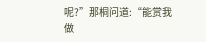呢?”那桐问道:“能赏我做